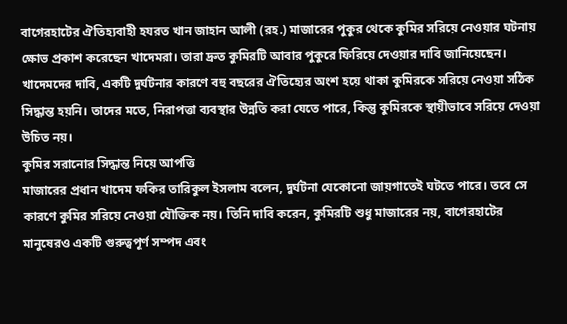বাগেরহাটের ঐতিহ্যবাহী হযরত খান জাহান আলী (রহ.) মাজারের পুকুর থেকে কুমির সরিয়ে নেওয়ার ঘটনায় ক্ষোভ প্রকাশ করেছেন খাদেমরা। তারা দ্রুত কুমিরটি আবার পুকুরে ফিরিয়ে দেওয়ার দাবি জানিয়েছেন।
খাদেমদের দাবি, একটি দুর্ঘটনার কারণে বহু বছরের ঐতিহ্যের অংশ হয়ে থাকা কুমিরকে সরিয়ে নেওয়া সঠিক সিদ্ধান্ত হয়নি। তাদের মতে, নিরাপত্তা ব্যবস্থার উন্নতি করা যেতে পারে, কিন্তু কুমিরকে স্থায়ীভাবে সরিয়ে দেওয়া উচিত নয়।
কুমির সরানোর সিদ্ধান্ত নিয়ে আপত্তি
মাজারের প্রধান খাদেম ফকির তারিকুল ইসলাম বলেন, দুর্ঘটনা যেকোনো জায়গাতেই ঘটতে পারে। তবে সে কারণে কুমির সরিয়ে নেওয়া যৌক্তিক নয়। তিনি দাবি করেন, কুমিরটি শুধু মাজারের নয়, বাগেরহাটের মানুষেরও একটি গুরুত্বপূর্ণ সম্পদ এবং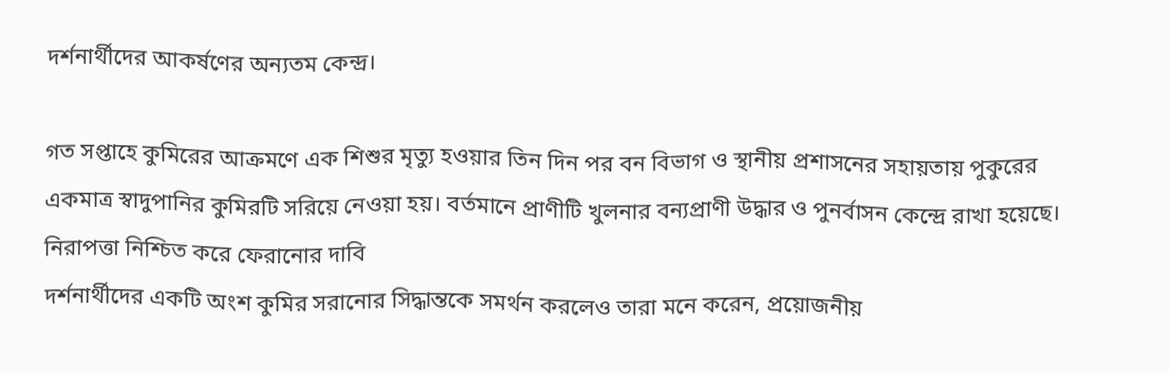দর্শনার্থীদের আকর্ষণের অন্যতম কেন্দ্র।

গত সপ্তাহে কুমিরের আক্রমণে এক শিশুর মৃত্যু হওয়ার তিন দিন পর বন বিভাগ ও স্থানীয় প্রশাসনের সহায়তায় পুকুরের একমাত্র স্বাদুপানির কুমিরটি সরিয়ে নেওয়া হয়। বর্তমানে প্রাণীটি খুলনার বন্যপ্রাণী উদ্ধার ও পুনর্বাসন কেন্দ্রে রাখা হয়েছে।
নিরাপত্তা নিশ্চিত করে ফেরানোর দাবি
দর্শনার্থীদের একটি অংশ কুমির সরানোর সিদ্ধান্তকে সমর্থন করলেও তারা মনে করেন, প্রয়োজনীয়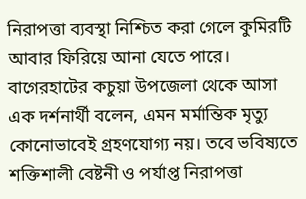নিরাপত্তা ব্যবস্থা নিশ্চিত করা গেলে কুমিরটি আবার ফিরিয়ে আনা যেতে পারে।
বাগেরহাটের কচুয়া উপজেলা থেকে আসা এক দর্শনার্থী বলেন, এমন মর্মান্তিক মৃত্যু কোনোভাবেই গ্রহণযোগ্য নয়। তবে ভবিষ্যতে শক্তিশালী বেষ্টনী ও পর্যাপ্ত নিরাপত্তা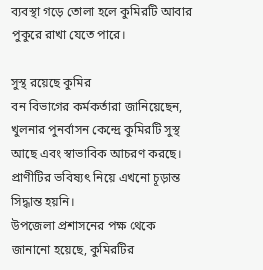ব্যবস্থা গড়ে তোলা হলে কুমিরটি আবার পুকুরে রাখা যেতে পারে।

সুস্থ রয়েছে কুমির
বন বিভাগের কর্মকর্তারা জানিয়েছেন, খুলনার পুনর্বাসন কেন্দ্রে কুমিরটি সুস্থ আছে এবং স্বাভাবিক আচরণ করছে। প্রাণীটির ভবিষ্যৎ নিয়ে এখনো চূড়ান্ত সিদ্ধান্ত হয়নি।
উপজেলা প্রশাসনের পক্ষ থেকে জানানো হয়েছে, কুমিরটির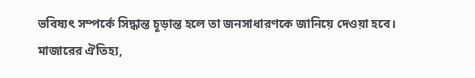ভবিষ্যৎ সম্পর্কে সিদ্ধান্ত চূড়ান্ত হলে তা জনসাধারণকে জানিয়ে দেওয়া হবে।
মাজারের ঐতিহ্য,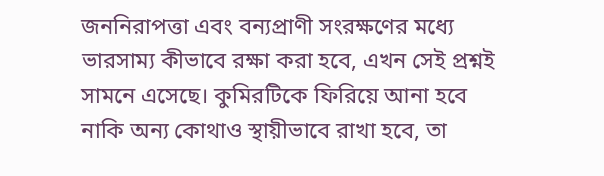জননিরাপত্তা এবং বন্যপ্রাণী সংরক্ষণের মধ্যে ভারসাম্য কীভাবে রক্ষা করা হবে, এখন সেই প্রশ্নই সামনে এসেছে। কুমিরটিকে ফিরিয়ে আনা হবে নাকি অন্য কোথাও স্থায়ীভাবে রাখা হবে, তা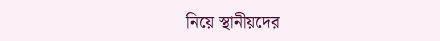নিয়ে স্থানীয়দের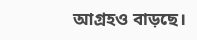আগ্রহও বাড়ছে।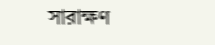সারাক্ষণ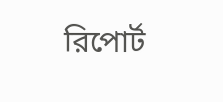রিপোর্ট